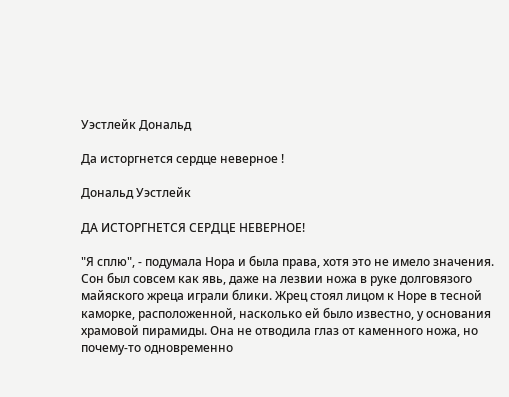Уэстлейк Дональд

Да исторгнется сердце неверное !

Дональд Уэстлейк

ДА ИСТОРГНЕТСЯ СЕРДЦЕ НЕВЕРНОЕ!

"Я сплю", - подумала Нора и была права, хотя это не имело значения. Сон был совсем как явь, даже на лезвии ножа в руке долговязого майяского жреца играли блики. Жрец стоял лицом к Норе в тесной каморке, расположенной, насколько ей было известно, у основания храмовой пирамиды. Она не отводила глаз от каменного ножа, но почему-то одновременно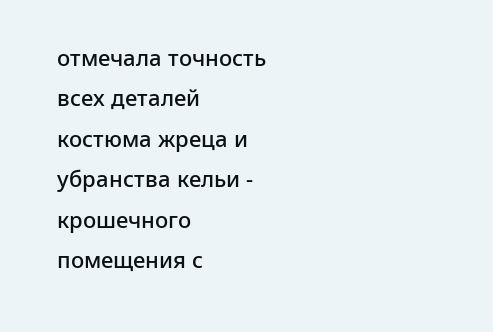отмечала точность всех деталей костюма жреца и убранства кельи - крошечного помещения с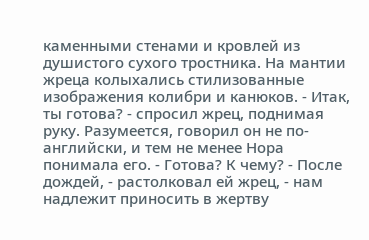каменными стенами и кровлей из душистого сухого тростника. На мантии жреца колыхались стилизованные изображения колибри и канюков. - Итак, ты готова? - спросил жрец, поднимая руку. Разумеется, говорил он не по-английски, и тем не менее Нора понимала его. - Готова? К чему? - После дождей, - растолковал ей жрец, - нам надлежит приносить в жертву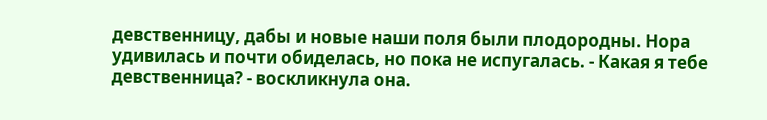девственницу, дабы и новые наши поля были плодородны. Нора удивилась и почти обиделась, но пока не испугалась. - Какая я тебе девственница? - воскликнула она.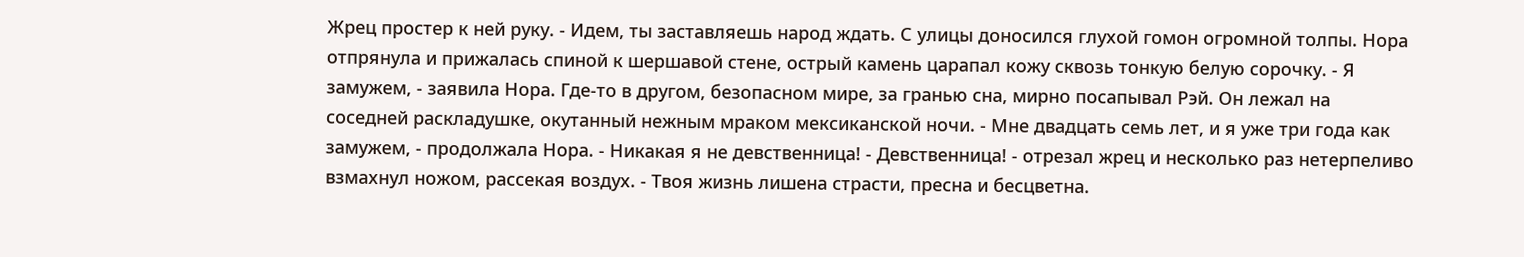Жрец простер к ней руку. - Идем, ты заставляешь народ ждать. С улицы доносился глухой гомон огромной толпы. Нора отпрянула и прижалась спиной к шершавой стене, острый камень царапал кожу сквозь тонкую белую сорочку. - Я замужем, - заявила Нора. Где-то в другом, безопасном мире, за гранью сна, мирно посапывал Рэй. Он лежал на соседней раскладушке, окутанный нежным мраком мексиканской ночи. - Мне двадцать семь лет, и я уже три года как замужем, - продолжала Нора. - Никакая я не девственница! - Девственница! - отрезал жрец и несколько раз нетерпеливо взмахнул ножом, рассекая воздух. - Твоя жизнь лишена страсти, пресна и бесцветна.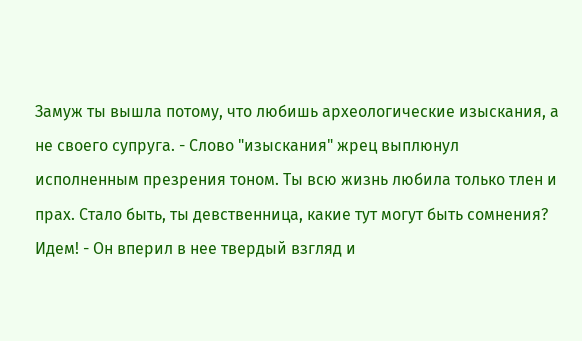Замуж ты вышла потому, что любишь археологические изыскания, а не своего супруга. - Слово "изыскания" жрец выплюнул исполненным презрения тоном. Ты всю жизнь любила только тлен и прах. Стало быть, ты девственница, какие тут могут быть сомнения? Идем! - Он вперил в нее твердый взгляд и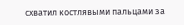схватил костлявыми пальцами за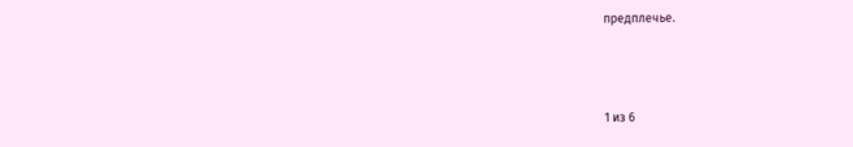предплечье.



1 из 6